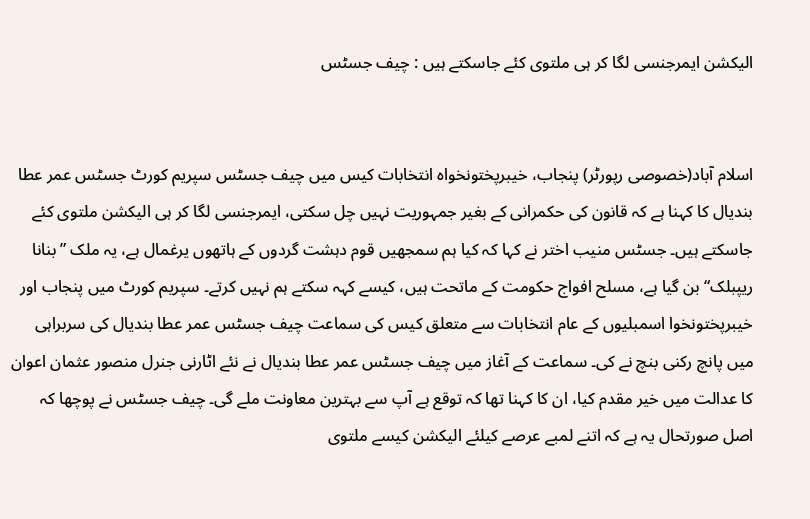الیکشن ایمرجنسی لگا کر ہی ملتوی کئے جاسکتے ہیں : چیف جسٹس


اسلام آباد(خصوصی رپورٹر) پنجاب، خیبرپختونخواہ انتخابات کیس میں چیف جسٹس سپریم کورٹ جسٹس عمر عطا بندیال کا کہنا ہے کہ قانون کی حکمرانی کے بغیر جمہوریت نہیں چل سکتی، ایمرجنسی لگا کر ہی الیکشن ملتوی کئے جاسکتے ہیں۔ جسٹس منیب اختر نے کہا کہ کیا ہم سمجھیں قوم دہشت گردوں کے ہاتھوں یرغمال ہے، یہ ملک ”بنانا ریپبلک“ بن گیا ہے، مسلح افواج حکومت کے ماتحت ہیں، کیسے کہہ سکتے ہم نہیں کرتے۔ سپریم کورٹ میں پنجاب اور خیبرپختونخوا اسمبلیوں کے عام انتخابات سے متعلق کیس کی سماعت چیف جسٹس عمر عطا بندیال کی سربراہی میں پانچ رکنی بنچ نے کی۔ سماعت کے آغاز میں چیف جسٹس عمر عطا بندیال نے نئے اٹارنی جنرل منصور عثمان اعوان کا عدالت میں خیر مقدم کیا، ان کا کہنا تھا کہ توقع ہے آپ سے بہترین معاونت ملے گی۔ چیف جسٹس نے پوچھا کہ اصل صورتحال یہ ہے کہ اتنے لمبے عرصے کیلئے الیکشن کیسے ملتوی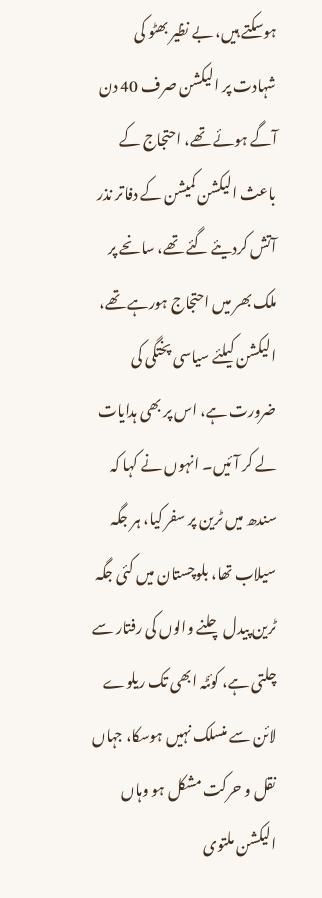ہوسکتے ہیں، بے نظیر بھٹو کی شہادت پر الیکشن صرف 40 دن آگے ہوئے تھے، احتجاج کے باعث الیکشن کمیشن کے دفاتر نذر آتش کردیئے گئے تھے، سانحے پر ملک بھر میں احتجاج ہورہے تھے، الیکشن کیلئے سیاسی پختگی کی ضرورت ہے، اس پر بھی ہدایات لے کر آئیں۔ انہوں نے کہا کہ سندھ میں ٹرین پر سفر کیا، ہر جگہ سیلاب تھا، بلوچستان میں کئی جگہ ٹرین پیدل چلنے والوں کی رفتار سے چلتی ہے، کوئٹہ ابھی تک ریلوے لائن سے منسلک نہیں ہوسکا، جہاں نقل و حرکت مشکل ہو وہاں الیکشن ملتوی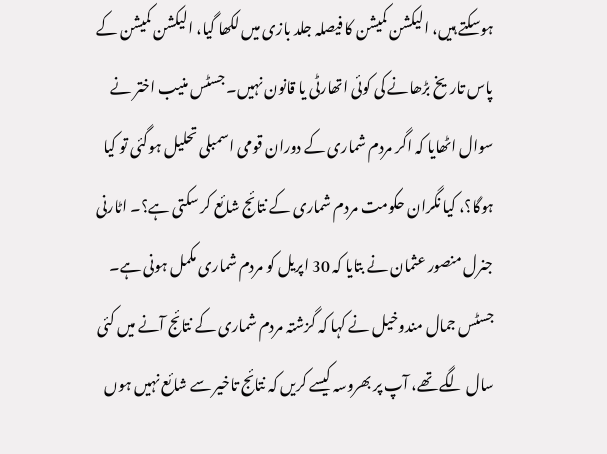ہوسکتے ہیں، الیکشن کمیشن کا فیصلہ جلد بازی میں لکھا گیا، الیکشن کمیشن کے پاس تاریخ بڑھانے کی کوئی اتھارٹی یا قانون نہیں۔ جسٹس منیب اختر نے سوال اٹھایا کہ اگر مردم شماری کے دوران قومی اسمبلی تحلیل ہوگئی تو کیا ہوگا؟، کیا نگران حکومت مردم شماری کے نتائج شائع کر سکتی ہے؟۔ اٹارنی جنرل منصور عثمان نے بتایا کہ 30 اپریل کو مردم شماری مکمل ہونی ہے۔ جسٹس جمال مندوخیل نے کہا کہ گزشتہ مردم شماری کے نتائج آنے میں کئی سال لگے تھے، آپ پر بھروسہ کیسے کریں کہ نتائج تاخیر سے شائع نہیں ہوں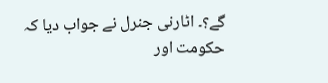گے؟۔ اٹارنی جنرل نے جواب دیا کہ حکومت اور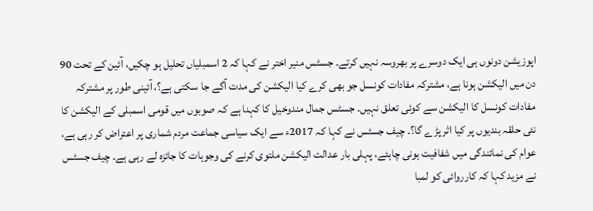اپوزیشن دونوں ہی ایک دوسرے پر بھروسہ نہیں کرتے۔ جسٹس منیر اختر نے کہا کہ 2 اسمبلیاں تحلیل ہو چکیں، آئین کے تحت 90 دن میں الیکشن ہونا ہے، مشترکہ مفادات کونسل جو بھی کرے کیا الیکشن کی مدت آگے جا سکتی ہے؟، آئینی طور پر مشترکہ مفادات کونسل کا الیکشن سے کوئی تعلق نہیں۔ جسٹس جمال مندوخیل کا کہنا ہے کہ صوبوں میں قومی اسمبلی کے الیکشن کا نئی حلقہ بندیوں پر کیا اثر پڑے گا؟۔ چیف جسٹس نے کہا کہ 2017ء سے ایک سیاسی جماعت مردم شماری پر اعتراض کر رہی ہے، عوام کی نمائندگی میں شفافیت ہونی چاہئے، پہلی بار عدالت الیکشن ملتوی کرنے کی وجوہات کا جائزہ لے رہی ہے۔ چیف جسٹس نے مزید کہا کہ کارروائی کو لمبا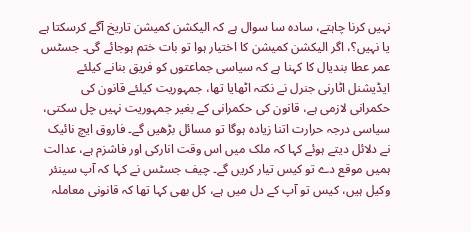نہیں کرنا چاہتے، سادہ سا سوال ہے کہ الیکشن کمیشن تاریخ آگے کرسکتا ہے یا نہیں؟، اگر الیکشن کمیشن کا اختیار ہوا تو بات ختم ہوجائے گی۔ جسٹس عمر عطا بندیال کا کہنا ہے کہ سیاسی جماعتوں کو فریق بنانے کیلئے ایڈیشنل اٹارنی جنرل نے نکتہ اٹھایا تھا، جمہوریت کیلئے قانون کی حکمرانی لازمی ہے، قانون کی حکمرانی کے بغیر جمہوریت نہیں چل سکتی، سیاسی درجہ حرارت اتنا زیادہ ہوگا تو مسائل بڑھیں گے۔ فاروق ایچ نائیک نے دلائل دیتے ہوئے کہا کہ ملک میں اس وقت انارکی اور فاشزم ہے، عدالت ہمیں موقع دے تو کیس تیار کریں گے۔ چیف جسٹس نے کہا کہ آپ سینئر وکیل ہیں، کیس تو آپ کے دل میں ہے، کل بھی کہا تھا کہ قانونی معاملہ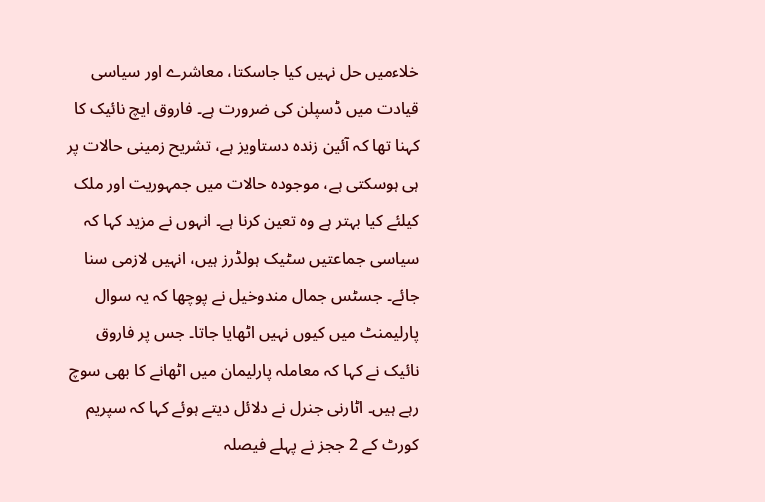خلاءمیں حل نہیں کیا جاسکتا، معاشرے اور سیاسی قیادت میں ڈسپلن کی ضرورت ہے۔ فاروق ایچ نائیک کا کہنا تھا کہ آئین زندہ دستاویز ہے، تشریح زمینی حالات پر ہی ہوسکتی ہے، موجودہ حالات میں جمہوریت اور ملک کیلئے کیا بہتر ہے وہ تعین کرنا ہے۔ انہوں نے مزید کہا کہ سیاسی جماعتیں سٹیک ہولڈرز ہیں، انہیں لازمی سنا جائے۔ جسٹس جمال مندوخیل نے پوچھا کہ یہ سوال پارلیمنٹ میں کیوں نہیں اٹھایا جاتا۔ جس پر فاروق نائیک نے کہا کہ معاملہ پارلیمان میں اٹھانے کا بھی سوچ رہے ہیں۔ اٹارنی جنرل نے دلائل دیتے ہوئے کہا کہ سپریم کورٹ کے 2 ججز نے پہلے فیصلہ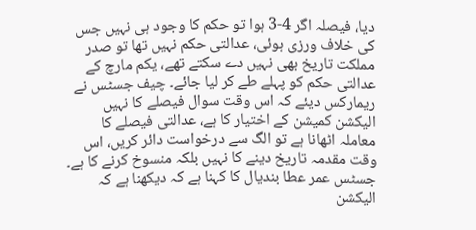دیا، فیصلہ اگر 4-3 ہوا تو حکم کا وجود ہی نہیں جس کی خلاف ورزی ہوئی، عدالتی حکم نہیں تھا تو صدر مملکت تاریخ بھی نہیں دے سکتے تھے، یکم مارچ کے عدالتی حکم کو پہلے طے کر لیا جائے۔ چیف جسٹس نے ریمارکس دیئے کہ اس وقت سوال فیصلے کا نہیں الیکشن کمیشن کے اختیار کا ہے، عدالتی فیصلے کا معاملہ اٹھانا ہے تو الگ سے درخواست دائر کریں، اس وقت مقدمہ تاریخ دینے کا نہیں بلکہ منسوخ کرنے کا ہے۔ جسٹس عمر عطا بندیال کا کہنا ہے کہ دیکھنا ہے کہ الیکشن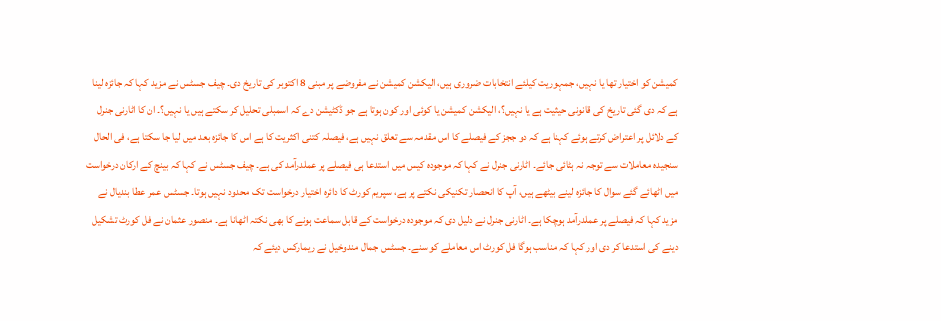کمیشن کو اختیار تھا یا نہیں، جمہوریت کیلئے انتخابات ضروری ہیں، الیکشن کمیشن نے مفروضے پر مبنی 8 اکتوبر کی تاریخ دی۔ چیف جسٹس نے مزید کہا کہ جائزہ لینا ہے کہ دی گئی تاریخ کی قانونی حیثیت ہے یا نہیں؟، الیکشن کمیشن یا کوئی اور کون ہوتا ہے جو ڈکٹیشن دے کہ اسمبلی تحلیل کر سکتے ہیں یا نہیں؟۔ ان کا اٹارنی جنرل کے دلائل پر اعتراض کرتے ہوئے کہنا ہے کہ دو ججز کے فیصلے کا اس مقدمہ سے تعلق نہیں ہے، فیصلہ کتنی اکثریت کا ہے اس کا جائزہ بعد میں لیا جا سکتا ہے، فی الحال سنجیدہ معاملات سے توجہ نہ ہٹائی جائے۔ اٹارنی جنرل نے کہا کہ موجودہ کیس میں استدعا ہی فیصلے پر عملدرآمد کی ہے۔ چیف جسٹس نے کہا کہ بینچ کے ارکان درخواست میں اٹھائے گئے سوال کا جائزہ لینے بیٹھے ہیں، آپ کا انحصار تکنیکی نکتے پر ہے، سپریم کورٹ کا دائرہ اختیار درخواست تک محدود نہیں ہوتا۔ جسٹس عمر عطا بندیال نے مزید کہا کہ فیصلے پر عملدرآمد ہوچکا ہے۔ اٹارنی جنرل نے دلیل دی کہ موجودہ درخواست کے قابل سماعت ہونے کا بھی نکتہ اٹھانا ہے۔ منصور عثمان نے فل کورٹ تشکیل دینے کی استدعا کر دی اور کہا کہ مناسب ہوگا فل کورٹ اس معاملے کو سنے۔ جسٹس جمال مندوخیل نے ریمارکس دیئے کہ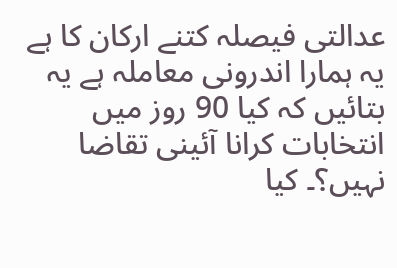عدالتی فیصلہ کتنے ارکان کا ہے یہ ہمارا اندرونی معاملہ ہے یہ بتائیں کہ کیا 90 روز میں انتخابات کرانا آئینی تقاضا نہیں؟۔ کیا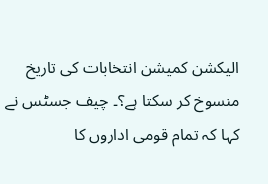الیکشن کمیشن انتخابات کی تاریخ منسوخ کر سکتا ہے؟۔ چیف جسٹس نے کہا کہ تمام قومی اداروں کا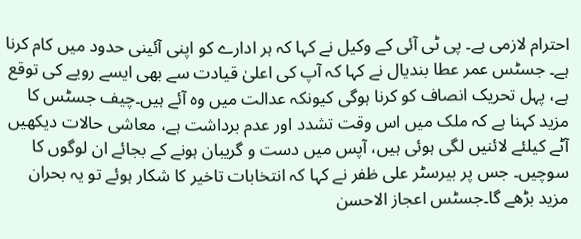احترام لازمی ہے۔ پی ٹی آئی کے وکیل نے کہا کہ ہر ادارے کو اپنی آئینی حدود میں کام کرنا ہے۔ جسٹس عمر عطا بندیال نے کہا کہ آپ کی اعلیٰ قیادت سے بھی ایسے رویے کی توقع ہے، پہل تحریک انصاف کو کرنا ہوگی کیونکہ عدالت میں وہ آئے ہیں۔چیف جسٹس کا مزید کہنا ہے کہ ملک میں اس وقت تشدد اور عدم برداشت ہے، معاشی حالات دیکھیں آٹے کیلئے لائنیں لگی ہوئی ہیں، آپس میں دست و گریبان ہونے کے بجائے ان لوگوں کا سوچیں۔ جس پر بیرسٹر علی ظفر نے کہا کہ انتخابات تاخیر کا شکار ہوئے تو یہ بحران مزید بڑھے گا۔جسٹس اعجاز الاحسن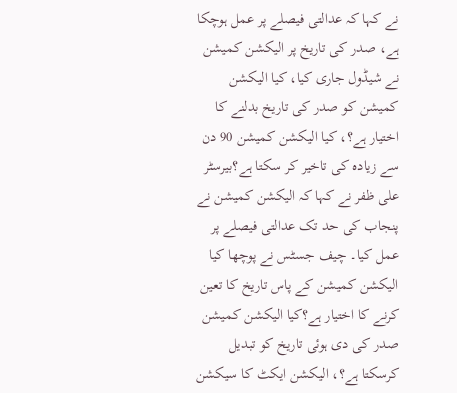نے کہا کہ عدالتی فیصلے پر عمل ہوچکا ہے، صدر کی تاریخ پر الیکشن کمیشن نے شیڈول جاری کیا، کیا الیکشن کمیشن کو صدر کی تاریخ بدلنے کا اختیار ہے؟، کیا الیکشن کمیشن 90 دن سے زیادہ کی تاخیر کر سکتا ہے؟بیرسٹر علی ظفر نے کہا کہ الیکشن کمیشن نے پنجاب کی حد تک عدالتی فیصلے پر عمل کیا۔ چیف جسٹس نے پوچھا کیا الیکشن کمیشن کے پاس تاریخ کا تعین کرنے کا اختیار ہے؟کیا الیکشن کمیشن صدر کی دی ہوئی تاریخ کو تبدیل کرسکتا ہے؟، الیکشن ایکٹ کا سیکشن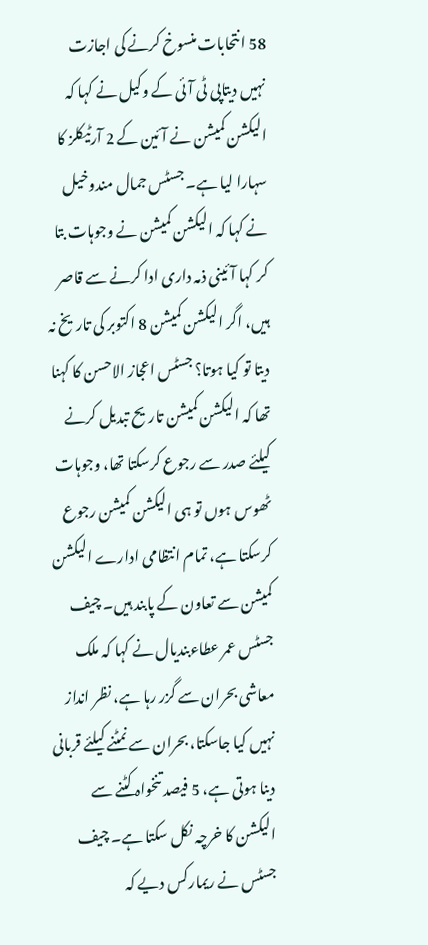58 انتحابات منسوخ کرنے کی اجازت نہیں دیتاپی ٹی آئی کے وکیل نے کہا کہ الیکشن کمیشن نے آئین کے 2 آرٹیکلز کا سہارا لیا ہے۔ جسٹس جمال مندوخیل نے کہا کہ الیکشن کمیشن نے وجوہات بتا کر کہا آئینی ذمہ داری ادا کرنے سے قاصر ہیں، اگر الیکشن کمیشن 8 اکتوبر کی تاریخ نہ دیتا تو کیا ہوتا؟ جسٹس اعجاز الاحسن کا کہنا تھا کہ الیکشن کمیشن تاریح تبدیل کرنے کیلئے صدر سے رجوع کرسکتا تھا، وجوہات ٹھوس ہوں تو ہی الیکشن کمیشن رجوع کرسکتا ہے، تمام انتظامی ادارے الیکشن کمیشن سے تعاون کے پابند ہیں۔ چیف جسٹس عمر عطاءبندیال نے کہا کہ ملک معاشی بحران سے گزر رہا ہے، نظر انداز نہیں کیا جاسکتا، بحران سے نمٹنے کیلئے قربانی دینا ہوتی ہے، 5 فیصد تنخواہ کٹنے سے الیکشن کا خرچہ نکل سکتا ہے۔ چیف جسٹس نے ریمارکس دیے کہ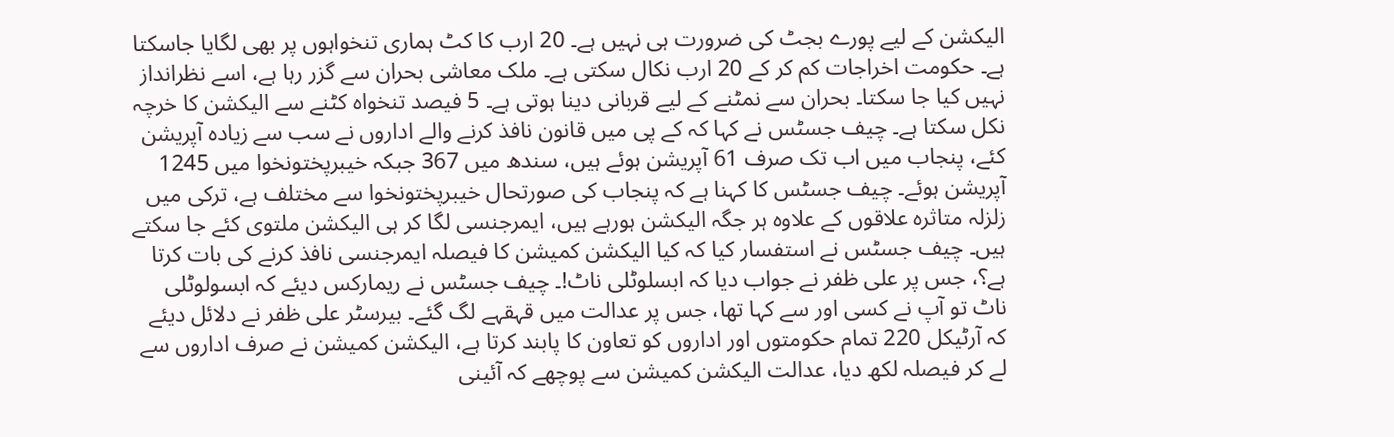الیکشن کے لیے پورے بجٹ کی ضرورت ہی نہیں ہے۔ 20 ارب کا کٹ ہماری تنخواہوں پر بھی لگایا جاسکتا ہے۔ حکومت اخراجات کم کر کے 20 ارب نکال سکتی ہے۔ ملک معاشی بحران سے گزر رہا ہے، اسے نظرانداز نہیں کیا جا سکتا۔ بحران سے نمٹنے کے لیے قربانی دینا ہوتی ہے۔ 5 فیصد تنخواہ کٹنے سے الیکشن کا خرچہ نکل سکتا ہے۔ چیف جسٹس نے کہا کہ کے پی میں قانون نافذ کرنے والے اداروں نے سب سے زیادہ آپریشن کئے، پنجاب میں اب تک صرف 61 آپریشن ہوئے ہیں، سندھ میں 367 جبکہ خیبرپختونخوا میں 1245 آپریشن ہوئے۔ چیف جسٹس کا کہنا ہے کہ پنجاب کی صورتحال خیبرپختونخوا سے مختلف ہے، ترکی میں زلزلہ متاثرہ علاقوں کے علاوہ ہر جگہ الیکشن ہورہے ہیں، ایمرجنسی لگا کر ہی الیکشن ملتوی کئے جا سکتے ہیں۔ چیف جسٹس نے استفسار کیا کہ کیا الیکشن کمیشن کا فیصلہ ایمرجنسی نافذ کرنے کی بات کرتا ہے؟، جس پر علی ظفر نے جواب دیا کہ ابسلوٹلی ناٹ!۔ چیف جسٹس نے ریمارکس دیئے کہ ابسولوٹلی ناٹ تو آپ نے کسی اور سے کہا تھا، جس پر عدالت میں قہقہے لگ گئے۔ بیرسٹر علی ظفر نے دلائل دیئے کہ آرٹیکل 220 تمام حکومتوں اور اداروں کو تعاون کا پابند کرتا ہے، الیکشن کمیشن نے صرف اداروں سے لے کر فیصلہ لکھ دیا، عدالت الیکشن کمیشن سے پوچھے کہ آئینی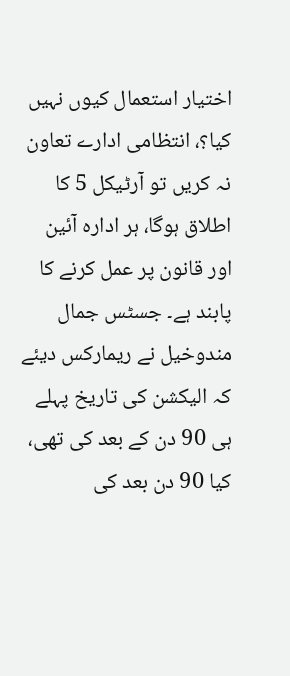اختیار استعمال کیوں نہیں کیا؟، انتظامی ادارے تعاون نہ کریں تو آرٹیکل 5 کا اطلاق ہوگا، ہر ادارہ آئین اور قانون پر عمل کرنے کا پابند ہے۔ جسٹس جمال مندوخیل نے ریمارکس دیئے کہ الیکشن کی تاریخ پہلے ہی 90 دن کے بعد کی تھی، کیا 90 دن بعد کی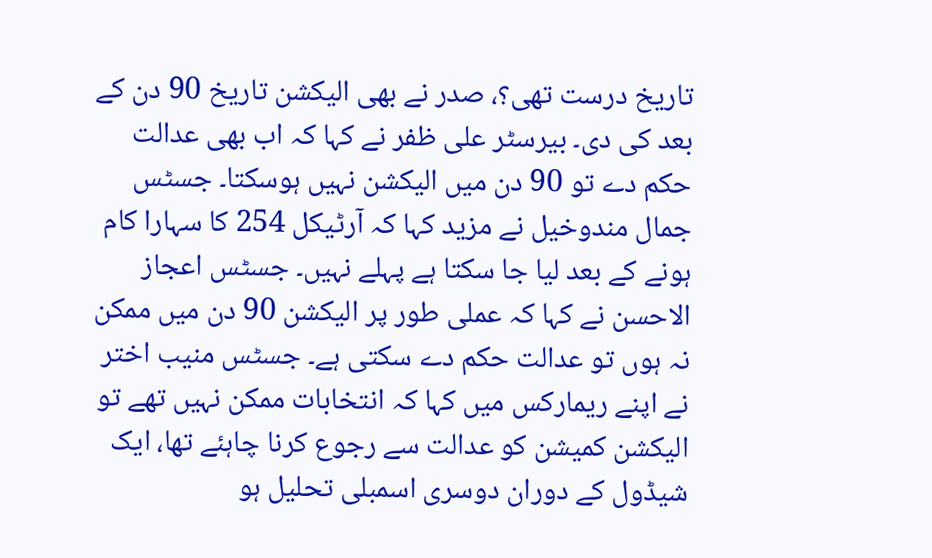تاریخ درست تھی؟، صدر نے بھی الیکشن تاریخ 90 دن کے بعد کی دی۔ بیرسٹر علی ظفر نے کہا کہ اب بھی عدالت حکم دے تو 90 دن میں الیکشن نہیں ہوسکتا۔ جسٹس جمال مندوخیل نے مزید کہا کہ آرٹیکل 254 کا سہارا کام ہونے کے بعد لیا جا سکتا ہے پہلے نہیں۔ جسٹس اعجاز الاحسن نے کہا کہ عملی طور پر الیکشن 90 دن میں ممکن نہ ہوں تو عدالت حکم دے سکتی ہے۔ جسٹس منیب اختر نے اپنے ریمارکس میں کہا کہ انتخابات ممکن نہیں تھے تو الیکشن کمیشن کو عدالت سے رجوع کرنا چاہئے تھا، ایک شیڈول کے دوران دوسری اسمبلی تحلیل ہو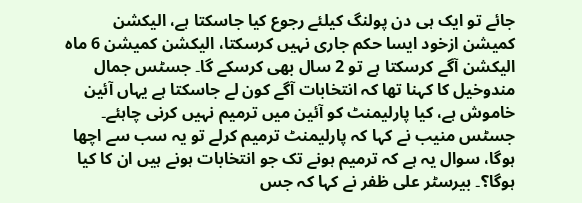جائے تو ایک ہی دن پولنگ کیلئے رجوع کیا جاسکتا ہے، الیکشن کمیشن ازخود ایسا حکم جاری نہیں کرسکتا، الیکشن کمیشن 6 ماہ الیکشن آگے کرسکتا ہے تو 2 سال بھی کرسکے گا۔ جسٹس جمال مندوخیل کا کہنا تھا کہ انتخابات آگے کون لے جاسکتا ہے یہاں آئین خاموش ہے، کیا پارلیمنٹ کو آئین میں ترمیم نہیں کرنی چاہئے۔ جسٹس منیب نے کہا کہ پارلیمنٹ ترمیم کرلے تو یہ سب سے اچھا ہوگا، سوال یہ ہے کہ ترمیم ہونے تک جو انتخابات ہونے ہیں ان کا کیا ہوگا؟۔ بیرسٹر علی ظفر نے کہا کہ جس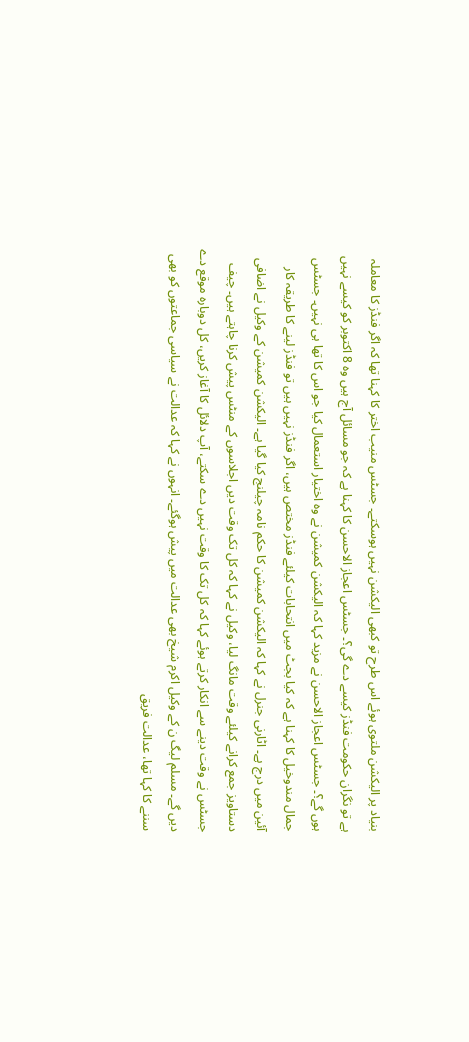بنیاد پر الیکشن ملتوی ہوئے اس طرح تو کبھی الیکشن نہیں ہوسکتے۔ جسٹس منیب اختر کا کہنا تھا کہ اگر فنڈز کا معاملہ ہے تو نگران حکومت فنڈز کیسے دے گی؟۔ جسٹس اعجاز الاحسن کا کہنا ہے کہ جو مسائل آج ہیں وہ 8 اکتوبر کو کیسے نہیں ہوں گے؟۔ جسٹس اعجاز الاحسن نے مزید کہا کہ الیکشن کمیشن نے وہ اختیار استعمال کیا جو اس کا تھا ہی نہیں۔ جسٹس جمال مندوخیل کا کہنا ہے کہ کیا بجٹ میں انتحابات کیلئے فنڈز مختص ہیں، اگر فنڈز نہیں ہیں تو فنڈز لینے کا طریقہ کار آئین میں درج ہے۔ اٹارنی جنرل نے کہا کہ الیکشن کمیشن کا حکم نامہ چیلنج کیا گیا ہے۔ الیکشن کمیشن کے وکیل نے اضافی دستاویز جمع کرانے کیلئے وقت مانگ لیا، وکیل نے کہا کہ کل تک وقت دیں اجلاسوں کے منٹس پیش کرنا چاہتے ہیں۔ چیف جسٹس نے وقت دینے سے انکار کرتے ہوئے کہا کہ کل تک کا وقت نہیں دے سکتے، آپ دلائل کا آغاز کریں، کل دوبارہ موقع دے دیں گے۔ مسلم لیگ ن کے وکیل اکرم شیخ بھی عدالت میں پیش ہوگئے۔ انہوں نے کہا کہ عدالت نے سیاسی جماعتوں کو بھی سننے کا کہا تھا، عدالت فریق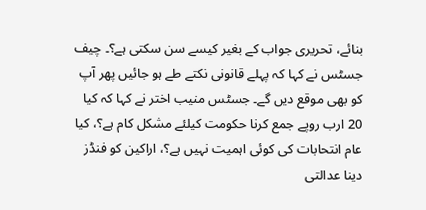بنائے، تحریری جواب کے بغیر کیسے سن سکتی ہے؟۔ چیف جسٹس نے کہا کہ پہلے قانونی نکتے طے ہو جائیں پھر آپ کو بھی موقع دیں گے۔ جسٹس منیب اختر نے کہا کہ کیا 20 ارب روپے جمع کرنا حکومت کیلئے مشکل کام ہے؟، کیا عام انتحابات کی کوئی اہمیت نہیں ہے؟، اراکین کو فنڈز دینا عدالتی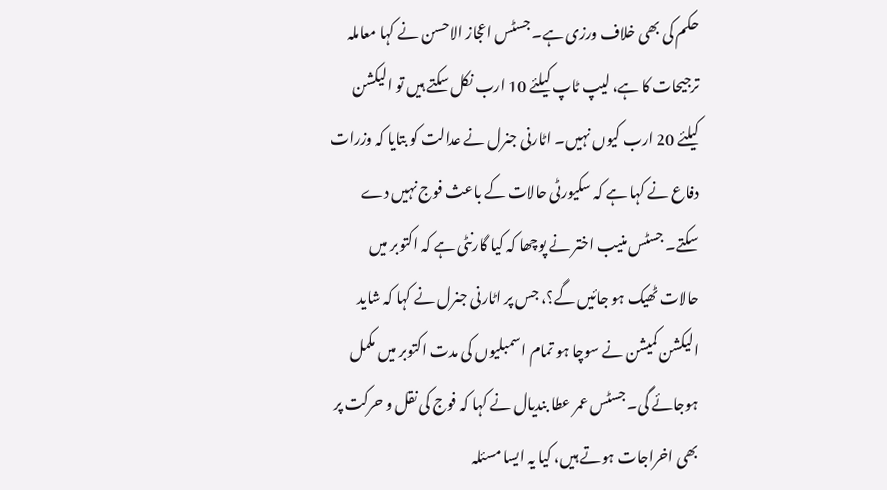حکم کی بھی خلاف ورزی ہے۔ جسٹس اعجاز الاحسن نے کہا معاملہ ترجیحات کا ہے، لیپ ٹاپ کیلئے 10 ارب نکل سکتے ہیں تو الیکشن کیلئے 20 ارب کیوں نہیں۔ اٹارنی جنرل نے عدالت کو بتایا کہ وزرات دفاع نے کہا ہے کہ سکیورٹی حالات کے باعث فوج نہیں دے سکتے۔ جسٹس منیب اختر نے پوچھا کہ کیا گارنٹی ہے کہ اکتوبر میں حالات ٹھیک ہو جائیں گے؟، جس پر اٹارنی جنرل نے کہا کہ شاید الیکشن کمیشن نے سوچا ہو تمام اسمبلیوں کی مدت اکتوبر میں مکمل ہوجائے گی۔ جسٹس عمر عطا بندیال نے کہا کہ فوج کی نقل و حرکت پر بھی اخراجات ہوتے ہیں، کیا یہ ایسا مسئلہ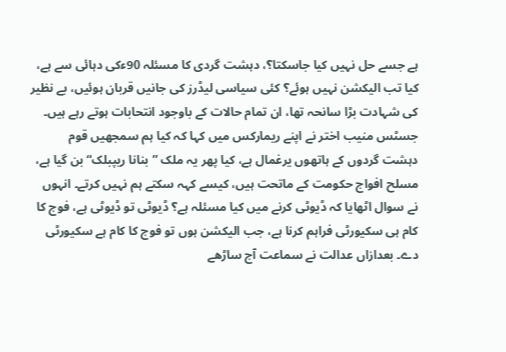ہے جسے حل نہیں کیا جاسکتا؟، دہشت گردی کا مسئلہ 90ءکی دہائی سے ہے، کیا تب الیکشن نہیں ہوئے؟ کئی سیاسی لیڈرز کی جانیں قربان ہوئیں، بے نظیر کی شہادت بڑا سانحہ تھا، ان تمام حالات کے باوجود انتحابات ہوتے رہے ہیں۔ جسٹس منیب اختر نے اپنے ریمارکس میں کہا کہ کیا ہم سمجھیں قوم دہشت گردوں کے ہاتھوں یرغمال ہے، کیا پھر یہ ملک ”بنانا ریپبلک“ بن گیا ہے، مسلح افواج حکومت کے ماتحت ہیں، کیسے کہہ سکتے ہم نہیں کرتے۔ انہوں نے سوال اٹھایا کہ ڈیوٹی کرنے میں کیا مسئلہ ہے؟ ڈیوٹی تو ڈیوٹی ہے، فوج کا کام ہی سکیورٹی فراہم کرنا ہے، جب الیکشن ہوں تو فوج کا کام ہے سکیورٹی دے۔ بعدازاں عدالت نے سماعت آج ساڑھے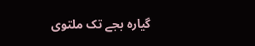گیارہ بجے تک ملتوی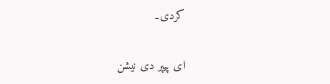کردی۔

ای پیپر دی نیشن